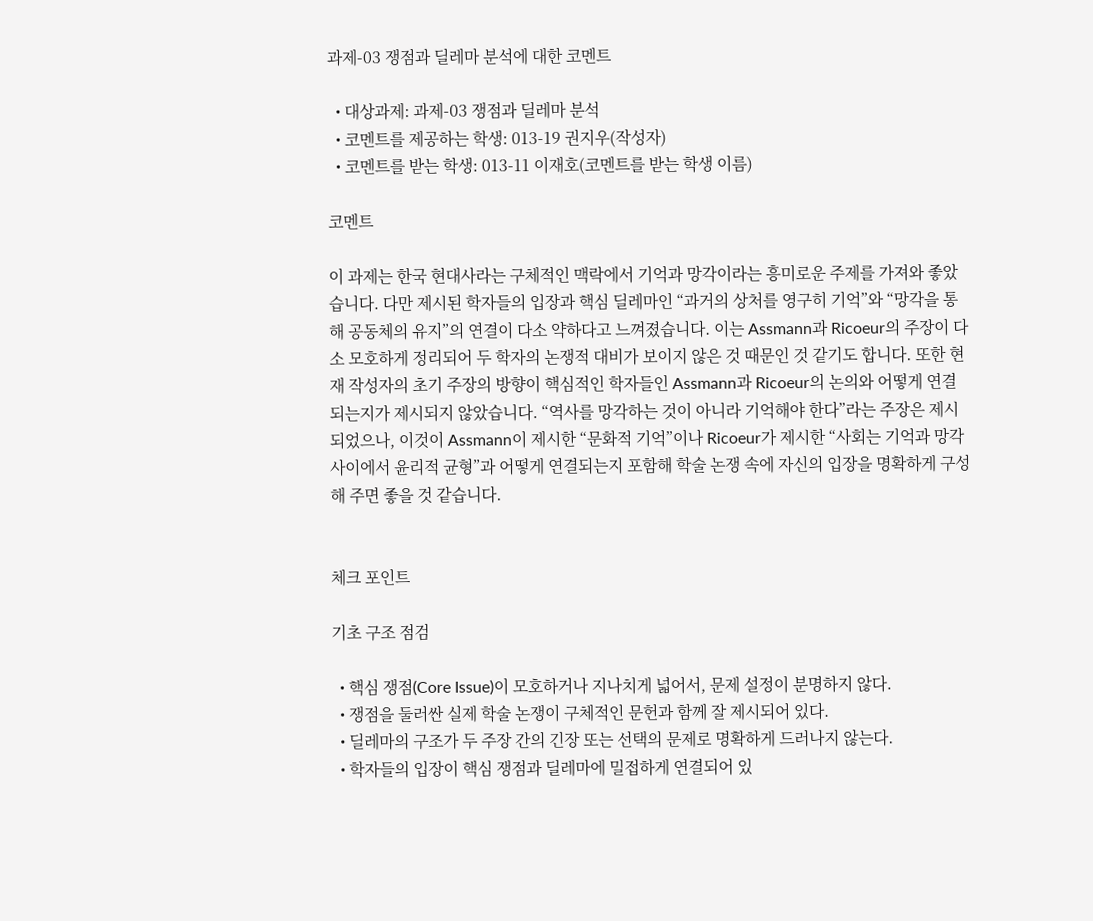과제-03 쟁점과 딜레마 분석에 대한 코멘트

  • 대상과제: 과제-03 쟁점과 딜레마 분석
  • 코멘트를 제공하는 학생: 013-19 권지우(작성자)
  • 코멘트를 받는 학생: 013-11 이재호(코멘트를 받는 학생 이름)

코멘트

이 과제는 한국 현대사라는 구체적인 맥락에서 기억과 망각이라는 흥미로운 주제를 가져와 좋았습니다. 다만 제시된 학자들의 입장과 핵심 딜레마인 “과거의 상처를 영구히 기억”와 “망각을 통해 공동체의 유지”의 연결이 다소 약하다고 느껴졌습니다. 이는 Assmann과 Ricoeur의 주장이 다소 모호하게 정리되어 두 학자의 논쟁적 대비가 보이지 않은 것 때문인 것 같기도 합니다. 또한 현재 작성자의 초기 주장의 방향이 핵심적인 학자들인 Assmann과 Ricoeur의 논의와 어떻게 연결되는지가 제시되지 않았습니다. “역사를 망각하는 것이 아니라 기억해야 한다”라는 주장은 제시되었으나, 이것이 Assmann이 제시한 “문화적 기억”이나 Ricoeur가 제시한 “사회는 기억과 망각 사이에서 윤리적 균형”과 어떻게 연결되는지 포함해 학술 논쟁 속에 자신의 입장을 명확하게 구성해 주면 좋을 것 같습니다.


체크 포인트

기초 구조 점검

  • 핵심 쟁점(Core Issue)이 모호하거나 지나치게 넓어서, 문제 설정이 분명하지 않다.
  • 쟁점을 둘러싼 실제 학술 논쟁이 구체적인 문헌과 함께 잘 제시되어 있다.
  • 딜레마의 구조가 두 주장 간의 긴장 또는 선택의 문제로 명확하게 드러나지 않는다.
  • 학자들의 입장이 핵심 쟁점과 딜레마에 밀접하게 연결되어 있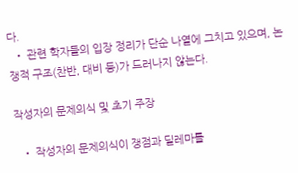다.
  • 관련 학자들의 입장 정리가 단순 나열에 그치고 있으며, 논쟁적 구조(찬반, 대비 등)가 드러나지 않는다.

작성자의 문제의식 및 초기 주장

  • 작성자의 문제의식이 쟁점과 딜레마를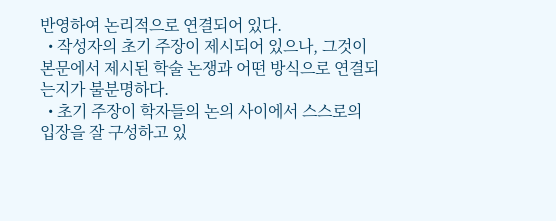반영하여 논리적으로 연결되어 있다.
  • 작성자의 초기 주장이 제시되어 있으나, 그것이 본문에서 제시된 학술 논쟁과 어떤 방식으로 연결되는지가 불분명하다.
  • 초기 주장이 학자들의 논의 사이에서 스스로의 입장을 잘 구성하고 있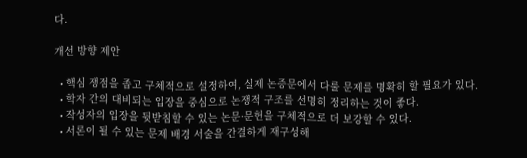다.

개선 방향 제안

  • 핵심 쟁점을 좁고 구체적으로 설정하여, 실제 논증문에서 다룰 문제를 명확히 할 필요가 있다.
  • 학자 간의 대비되는 입장을 중심으로 논쟁적 구조를 선명히 정리하는 것이 좋다.
  • 작성자의 입장을 뒷받침할 수 있는 논문·문헌을 구체적으로 더 보강할 수 있다.
  • 서론이 될 수 있는 문제 배경 서술을 간결하게 재구성해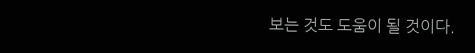보는 것도 도움이 될 것이다.